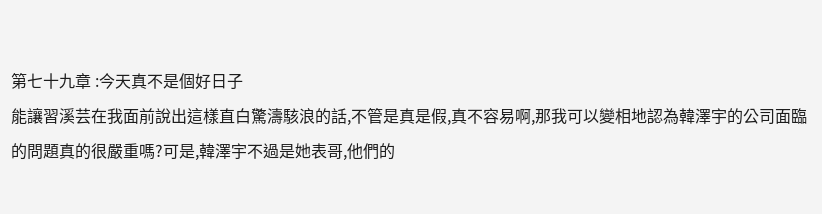第七十九章 :今天真不是個好日子
能讓習溪芸在我面前說出這樣直白驚濤駭浪的話,不管是真是假,真不容易啊,那我可以變相地認為韓澤宇的公司面臨的問題真的很嚴重嗎?可是,韓澤宇不過是她表哥,他們的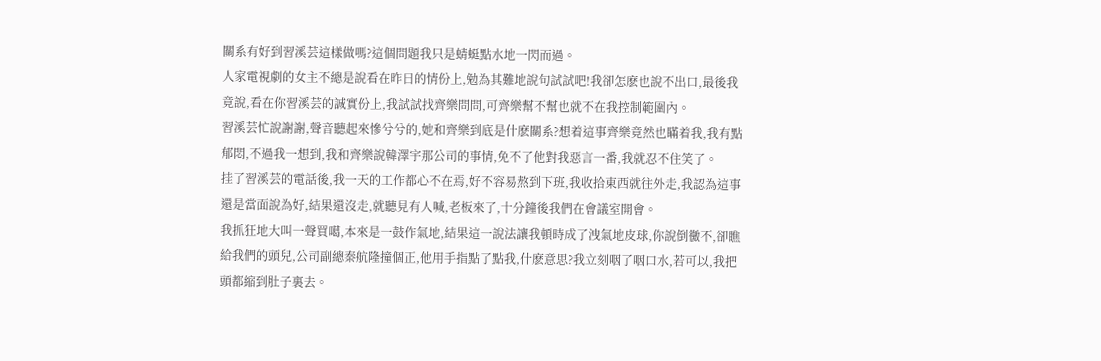關系有好到習溪芸這樣做嗎?這個問題我只是蜻蜓點水地一閃而過。
人家電視劇的女主不總是說看在昨日的情份上,勉為其難地說句試試吧!我卻怎麽也說不出口,最後我竟說,看在你習溪芸的誠實份上,我試試找齊樂問問,可齊樂幫不幫也就不在我控制範圍內。
習溪芸忙說謝謝,聲音聽起來慘兮兮的,她和齊樂到底是什麽關系?想着這事齊樂竟然也瞞着我,我有點郁悶,不過我一想到,我和齊樂說韓澤宇那公司的事情,免不了他對我惡言一番,我就忍不住笑了。
挂了習溪芸的電話後,我一天的工作都心不在焉,好不容易熬到下班,我收拾東西就往外走,我認為這事還是當面說為好,結果還沒走,就聽見有人喊,老板來了,十分鐘後我們在會議室開會。
我抓狂地大叫一聲買噶,本來是一鼓作氣地,結果這一說法讓我頓時成了洩氣地皮球,你說倒黴不,卻瞧給我們的頭兒,公司副總秦航隆撞個正,他用手指點了點我,什麽意思?我立刻咽了咽口水,若可以,我把頭都縮到肚子裏去。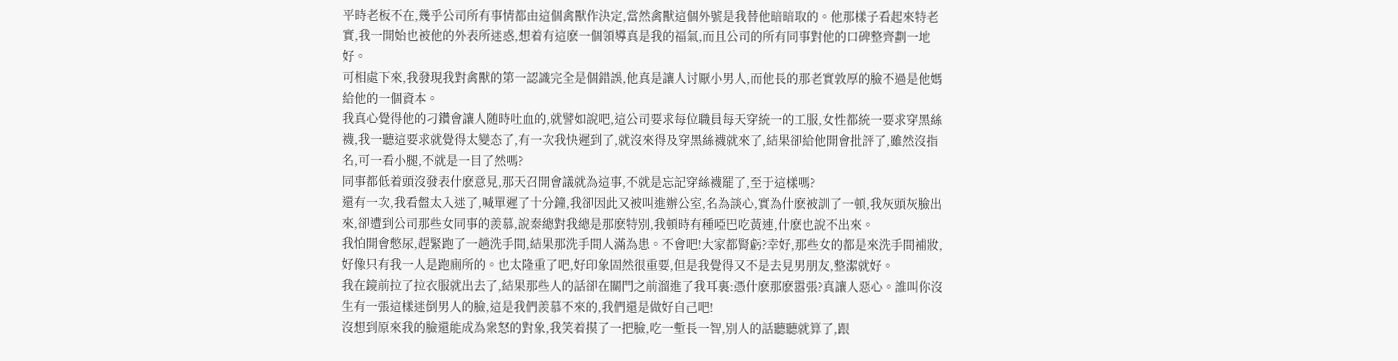平時老板不在,幾乎公司所有事情都由這個禽獸作決定,當然禽獸這個外號是我替他暗暗取的。他那樣子看起來特老實,我一開始也被他的外表所迷惑,想着有這麽一個領導真是我的福氣,而且公司的所有同事對他的口碑整齊劃一地好。
可相處下來,我發現我對禽獸的第一認識完全是個錯誤,他真是讓人讨厭小男人,而他長的那老實敦厚的臉不過是他媽給他的一個資本。
我真心覺得他的刁鑽會讓人随時吐血的,就譬如說吧,這公司要求每位職員每天穿統一的工服,女性都統一要求穿黑絲襪,我一聽這要求就覺得太變态了,有一次我快遲到了,就沒來得及穿黑絲襪就來了,結果卻給他開會批評了,雖然沒指名,可一看小腿,不就是一目了然嗎?
同事都低着頭沒發表什麽意見,那天召開會議就為這事,不就是忘記穿絲襪罷了,至于這樣嗎?
還有一次,我看盤太入迷了,喊單遲了十分鐘,我卻因此又被叫進辦公室,名為談心,實為什麽被訓了一頓,我灰頭灰臉出來,卻遭到公司那些女同事的羨慕,說秦總對我總是那麽特別,我頓時有種啞巴吃黃連,什麽也說不出來。
我怕開會憋尿,趕緊跑了一趟洗手間,結果那洗手間人滿為患。不會吧!大家都腎虧?幸好,那些女的都是來洗手間補妝,好像只有我一人是跑廁所的。也太隆重了吧,好印象固然很重要,但是我覺得又不是去見男朋友,整潔就好。
我在鏡前拉了拉衣服就出去了,結果那些人的話卻在關門之前溜進了我耳裏:憑什麽那麽嚣張?真讓人惡心。誰叫你沒生有一張這樣迷倒男人的臉,這是我們羨慕不來的,我們還是做好自己吧!
沒想到原來我的臉還能成為衆怒的對象,我笑着摸了一把臉,吃一塹長一智,別人的話聽聽就算了,跟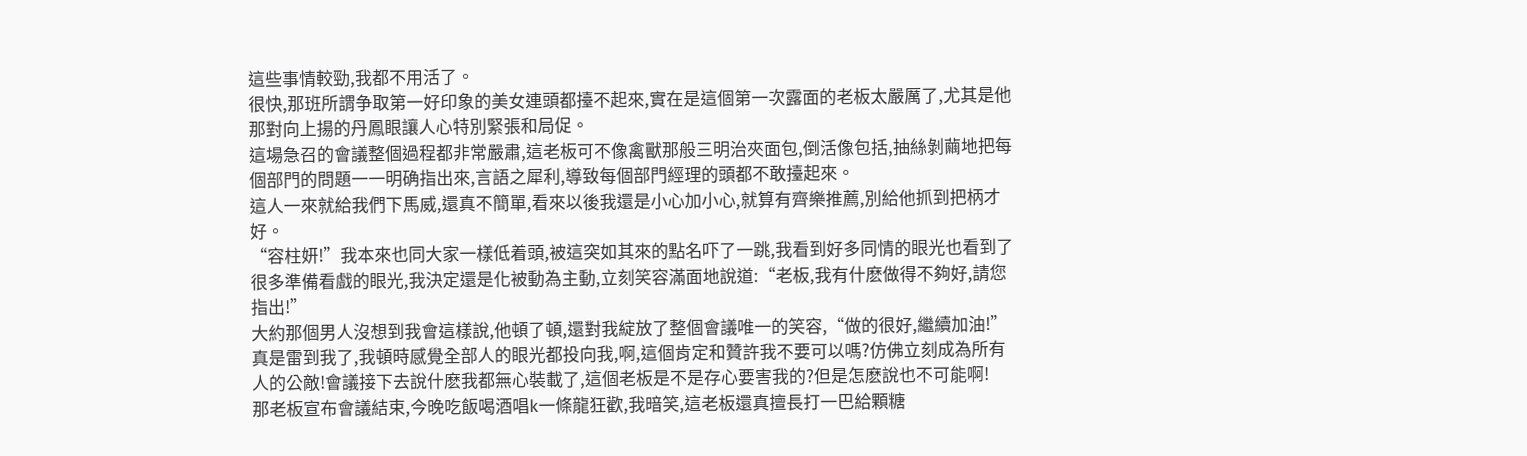這些事情較勁,我都不用活了。
很快,那班所謂争取第一好印象的美女連頭都擡不起來,實在是這個第一次露面的老板太嚴厲了,尤其是他那對向上揚的丹鳳眼讓人心特別緊張和局促。
這場急召的會議整個過程都非常嚴肅,這老板可不像禽獸那般三明治夾面包,倒活像包括,抽絲剝繭地把每個部門的問題一一明确指出來,言語之犀利,導致每個部門經理的頭都不敢擡起來。
這人一來就給我們下馬威,還真不簡單,看來以後我還是小心加小心,就算有齊樂推薦,別給他抓到把柄才好。
“容柱妍!”我本來也同大家一樣低着頭,被這突如其來的點名吓了一跳,我看到好多同情的眼光也看到了很多準備看戲的眼光,我決定還是化被動為主動,立刻笑容滿面地說道:“老板,我有什麽做得不夠好,請您指出!”
大約那個男人沒想到我會這樣說,他頓了頓,還對我綻放了整個會議唯一的笑容,“做的很好,繼續加油!”
真是雷到我了,我頓時感覺全部人的眼光都投向我,啊,這個肯定和贊許我不要可以嗎?仿佛立刻成為所有人的公敵!會議接下去說什麽我都無心裝載了,這個老板是不是存心要害我的?但是怎麽說也不可能啊!
那老板宣布會議結束,今晚吃飯喝酒唱k一條龍狂歡,我暗笑,這老板還真擅長打一巴給顆糖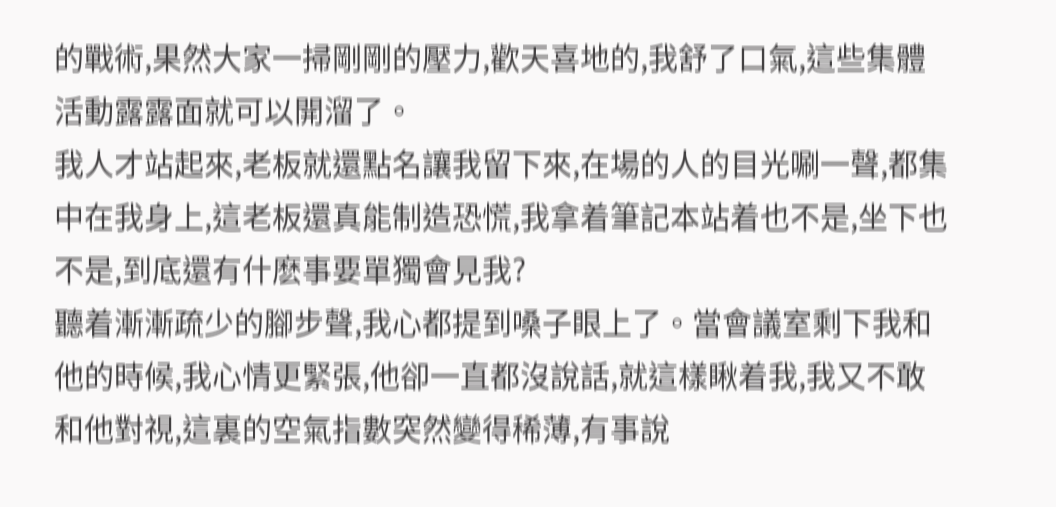的戰術,果然大家一掃剛剛的壓力,歡天喜地的,我舒了口氣,這些集體活動露露面就可以開溜了。
我人才站起來,老板就還點名讓我留下來,在場的人的目光唰一聲,都集中在我身上,這老板還真能制造恐慌,我拿着筆記本站着也不是,坐下也不是,到底還有什麽事要單獨會見我?
聽着漸漸疏少的腳步聲,我心都提到嗓子眼上了。當會議室剩下我和他的時候,我心情更緊張,他卻一直都沒說話,就這樣瞅着我,我又不敢和他對視,這裏的空氣指數突然變得稀薄,有事說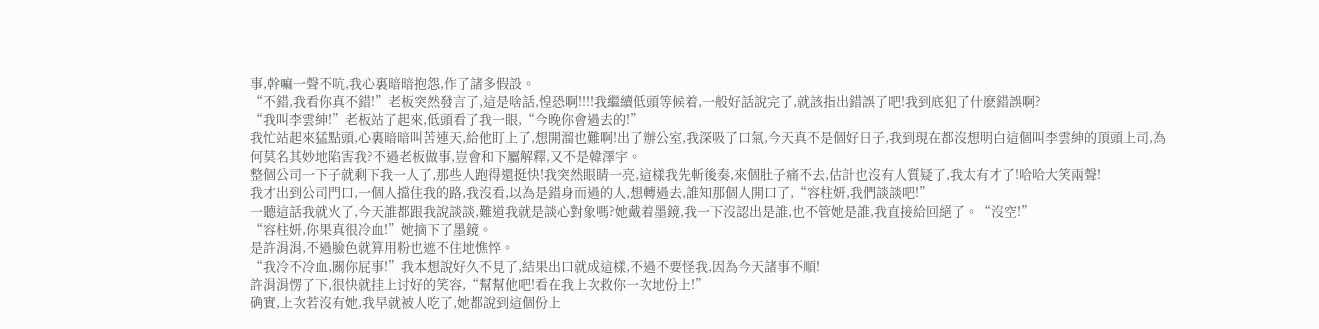事,幹嘛一聲不吭,我心裏暗暗抱怨,作了諸多假設。
“不錯,我看你真不錯!”老板突然發言了,這是啥話,惶恐啊!!!!我繼續低頭等候着,一般好話說完了,就該指出錯誤了吧!我到底犯了什麽錯誤啊?
“我叫李雲紳!”老板站了起來,低頭看了我一眼,“今晚你會過去的!”
我忙站起來猛點頭,心裏暗暗叫苦連天,給他盯上了,想開溜也難啊!出了辦公室,我深吸了口氣,今天真不是個好日子,我到現在都沒想明白這個叫李雲紳的頂頭上司,為何莫名其妙地陷害我?不過老板做事,豈會和下屬解釋,又不是韓澤宇。
整個公司一下子就剩下我一人了,那些人跑得還挺快!我突然眼睛一亮,這樣我先斬後奏,來個肚子痛不去,估計也沒有人質疑了,我太有才了!哈哈大笑兩聲!
我才出到公司門口,一個人擋住我的路,我沒看,以為是錯身而過的人,想轉過去,誰知那個人開口了,“容柱妍,我們談談吧!”
一聽這話我就火了,今天誰都跟我說談談,難道我就是談心對象嗎?她戴着墨鏡,我一下沒認出是誰,也不管她是誰,我直接給回絕了。“沒空!”
“容柱妍,你果真很冷血!”她摘下了墨鏡。
是許涓涓,不過臉色就算用粉也遮不住地憔悴。
“我冷不冷血,關你屁事!”我本想說好久不見了,結果出口就成這樣,不過不要怪我,因為今天諸事不順!
許涓涓愣了下,很快就挂上讨好的笑容,“幫幫他吧!看在我上次救你一次地份上!”
确實,上次若沒有她,我早就被人吃了,她都說到這個份上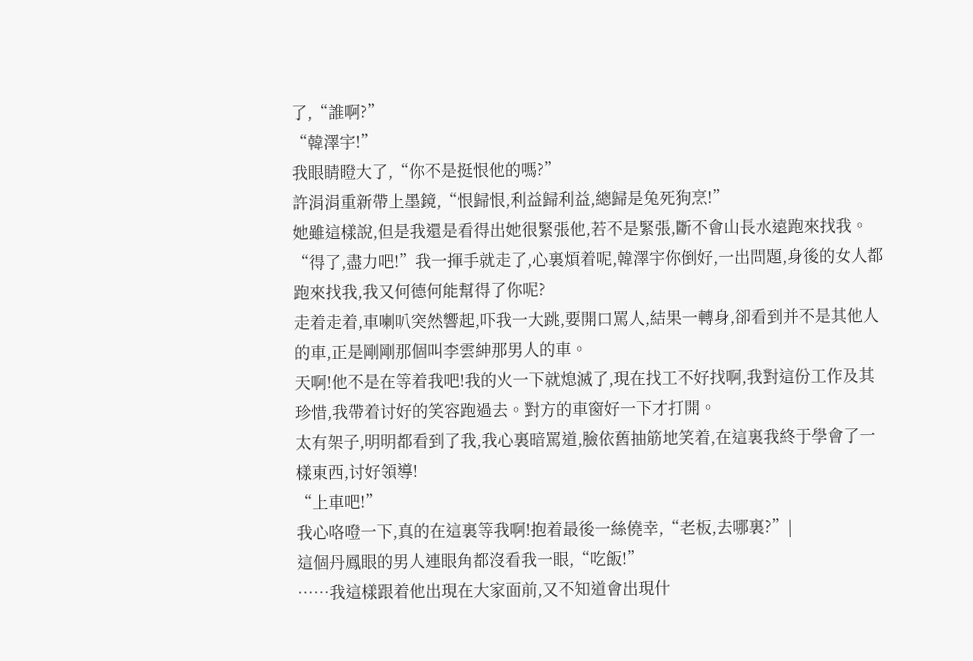了,“誰啊?”
“韓澤宇!”
我眼睛瞪大了,“你不是挺恨他的嗎?”
許涓涓重新帶上墨鏡,“恨歸恨,利益歸利益,總歸是兔死狗烹!”
她雖這樣說,但是我還是看得出她很緊張他,若不是緊張,斷不會山長水遠跑來找我。
“得了,盡力吧!”我一揮手就走了,心裏煩着呢,韓澤宇你倒好,一出問題,身後的女人都跑來找我,我又何德何能幫得了你呢?
走着走着,車喇叭突然響起,吓我一大跳,要開口罵人,結果一轉身,卻看到并不是其他人的車,正是剛剛那個叫李雲紳那男人的車。
天啊!他不是在等着我吧!我的火一下就熄滅了,現在找工不好找啊,我對這份工作及其珍惜,我帶着讨好的笑容跑過去。對方的車窗好一下才打開。
太有架子,明明都看到了我,我心裏暗罵道,臉依舊抽筋地笑着,在這裏我終于學會了一樣東西,讨好領導!
“上車吧!”
我心咯噔一下,真的在這裏等我啊!抱着最後一絲僥幸,“老板,去哪裏?”|
這個丹鳳眼的男人連眼角都沒看我一眼,“吃飯!”
……我這樣跟着他出現在大家面前,又不知道會出現什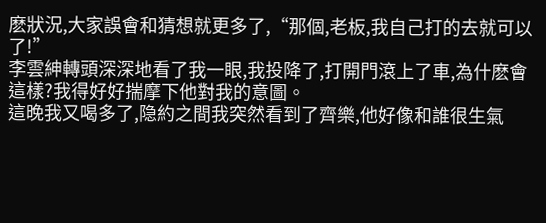麽狀況,大家誤會和猜想就更多了,“那個,老板,我自己打的去就可以了!”
李雲紳轉頭深深地看了我一眼,我投降了,打開門滾上了車,為什麽會這樣?我得好好揣摩下他對我的意圖。
這晚我又喝多了,隐約之間我突然看到了齊樂,他好像和誰很生氣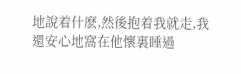地說着什麽,然後抱着我就走,我還安心地窩在他懷裏睡過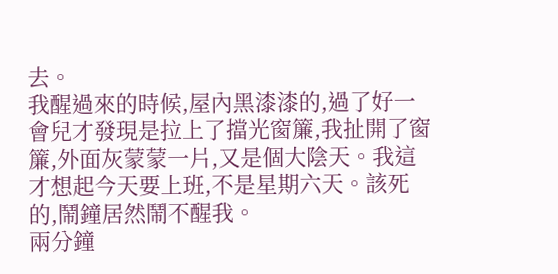去。
我醒過來的時候,屋內黑漆漆的,過了好一會兒才發現是拉上了擋光窗簾,我扯開了窗簾,外面灰蒙蒙一片,又是個大陰天。我這才想起今天要上班,不是星期六天。該死的,鬧鐘居然鬧不醒我。
兩分鐘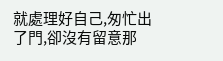就處理好自己,匆忙出了門,卻沒有留意那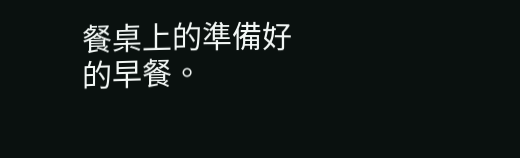餐桌上的準備好的早餐。